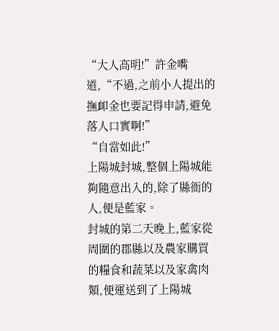“大人高明!”許金嘴道,“不過,之前小人提出的撫卹金也要記得申請,避免落人口實啊!”
“自當如此!”
上陽城封城,整個上陽城能夠隨意出入的,除了縣衙的人,便是藍家。
封城的第二天晚上,藍家從周圍的郡縣以及農家購買的糧食和蔬菜以及家禽肉類,便運送到了上陽城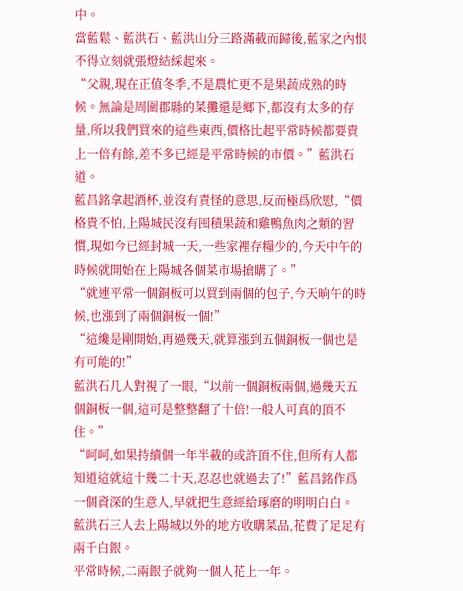中。
當藍鬆、藍洪石、藍洪山分三路滿載而歸後,藍家之內恨不得立刻就張燈結綵起來。
“父親,現在正值冬季,不是農忙更不是果蔬成熟的時候。無論是周圍郡縣的菜攤還是鄉下,都沒有太多的存量,所以我們買來的這些東西,價格比起平常時候都要貴上一倍有餘,差不多已經是平常時候的市價。”藍洪石道。
藍昌銘拿起酒杯,並沒有責怪的意思,反而極爲欣慰,“價格貴不怕,上陽城民沒有囤積果蔬和雞鴨魚肉之類的習慣,現如今已經封城一天,一些家裡存糧少的,今天中午的時候就開始在上陽城各個菜市場搶購了。”
“就連平常一個銅板可以買到兩個的包子,今天晌午的時候,也漲到了兩個銅板一個!”
“這纔是剛開始,再過幾天,就算漲到五個銅板一個也是有可能的!”
藍洪石几人對視了一眼,“以前一個銅板兩個,過幾天五個銅板一個,這可是整整翻了十倍!一般人可真的頂不住。”
“呵呵,如果持續個一年半載的或許頂不住,但所有人都知道這就這十幾二十天,忍忍也就過去了!”藍昌銘作爲一個資深的生意人,早就把生意經給琢磨的明明白白。
藍洪石三人去上陽城以外的地方收購菜品,花費了足足有兩千白銀。
平常時候,二兩銀子就夠一個人花上一年。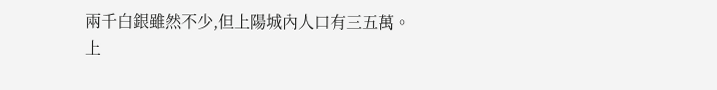兩千白銀雖然不少,但上陽城內人口有三五萬。
上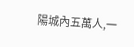陽城內五萬人,一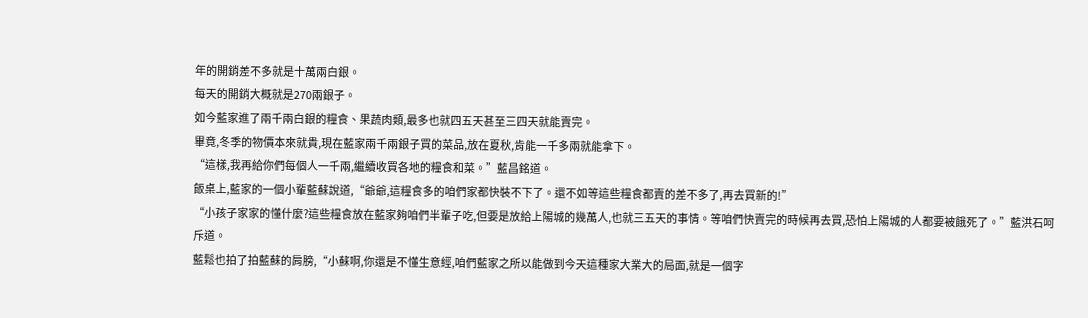年的開銷差不多就是十萬兩白銀。
每天的開銷大概就是270兩銀子。
如今藍家進了兩千兩白銀的糧食、果蔬肉類,最多也就四五天甚至三四天就能賣完。
畢竟,冬季的物價本來就貴,現在藍家兩千兩銀子買的菜品,放在夏秋,肯能一千多兩就能拿下。
“這樣,我再給你們每個人一千兩,繼續收買各地的糧食和菜。”藍昌銘道。
飯桌上,藍家的一個小輩藍蘇說道,“爺爺,這糧食多的咱們家都快裝不下了。還不如等這些糧食都賣的差不多了,再去買新的!”
“小孩子家家的懂什麼?這些糧食放在藍家夠咱們半輩子吃,但要是放給上陽城的幾萬人,也就三五天的事情。等咱們快賣完的時候再去買,恐怕上陽城的人都要被餓死了。”藍洪石呵斥道。
藍鬆也拍了拍藍蘇的肩膀,“小蘇啊,你還是不懂生意經,咱們藍家之所以能做到今天這種家大業大的局面,就是一個字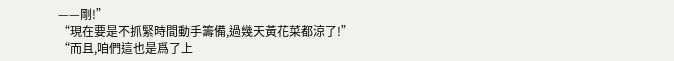——剛!”
“現在要是不抓緊時間動手籌備,過幾天黃花菜都涼了!”
“而且,咱們這也是爲了上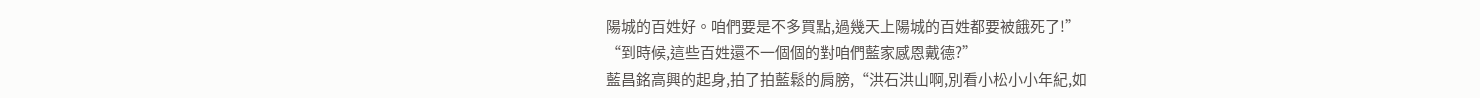陽城的百姓好。咱們要是不多買點,過幾天上陽城的百姓都要被餓死了!”
“到時候,這些百姓還不一個個的對咱們藍家感恩戴德?”
藍昌銘高興的起身,拍了拍藍鬆的肩膀,“洪石洪山啊,別看小松小小年紀,如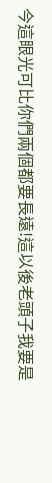今這眼光可比你們兩個都要長遠!這以後老頭子我要是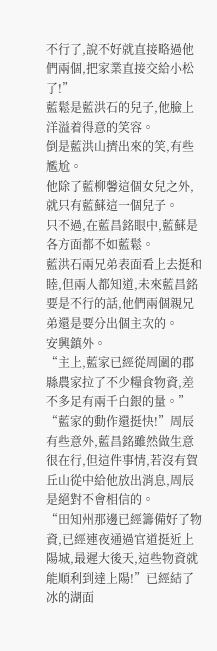不行了,說不好就直接略過他們兩個,把家業直接交給小松了!”
藍鬆是藍洪石的兒子,他臉上洋溢着得意的笑容。
倒是藍洪山擠出來的笑,有些尷尬。
他除了藍柳馨這個女兒之外,就只有藍蘇這一個兒子。
只不過,在藍昌銘眼中,藍蘇是各方面都不如藍鬆。
藍洪石兩兄弟表面看上去挺和睦,但兩人都知道,未來藍昌銘要是不行的話,他們兩個親兄弟還是要分出個主次的。
安興鎮外。
“主上,藍家已經從周圍的郡縣農家拉了不少糧食物資,差不多足有兩千白銀的量。”
“藍家的動作還挺快!”周辰有些意外,藍昌銘雖然做生意很在行,但這件事情,若沒有賀丘山從中給他放出消息,周辰是絕對不會相信的。
“田知州那邊已經籌備好了物資,已經連夜通過官道挺近上陽城,最遲大後天,這些物資就能順利到達上陽!”已經結了冰的湖面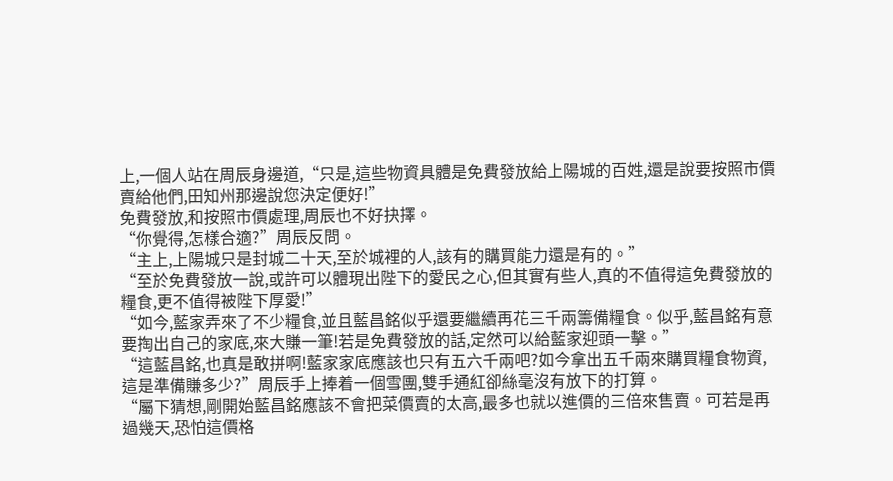上,一個人站在周辰身邊道,“只是,這些物資具體是免費發放給上陽城的百姓,還是說要按照市價賣給他們,田知州那邊說您決定便好!”
免費發放,和按照市價處理,周辰也不好抉擇。
“你覺得,怎樣合適?”周辰反問。
“主上,上陽城只是封城二十天,至於城裡的人,該有的購買能力還是有的。”
“至於免費發放一說,或許可以體現出陛下的愛民之心,但其實有些人,真的不值得這免費發放的糧食,更不值得被陛下厚愛!”
“如今,藍家弄來了不少糧食,並且藍昌銘似乎還要繼續再花三千兩籌備糧食。似乎,藍昌銘有意要掏出自己的家底,來大賺一筆!若是免費發放的話,定然可以給藍家迎頭一擊。”
“這藍昌銘,也真是敢拼啊!藍家家底應該也只有五六千兩吧?如今拿出五千兩來購買糧食物資,這是準備賺多少?”周辰手上捧着一個雪團,雙手通紅卻絲毫沒有放下的打算。
“屬下猜想,剛開始藍昌銘應該不會把菜價賣的太高,最多也就以進價的三倍來售賣。可若是再過幾天,恐怕這價格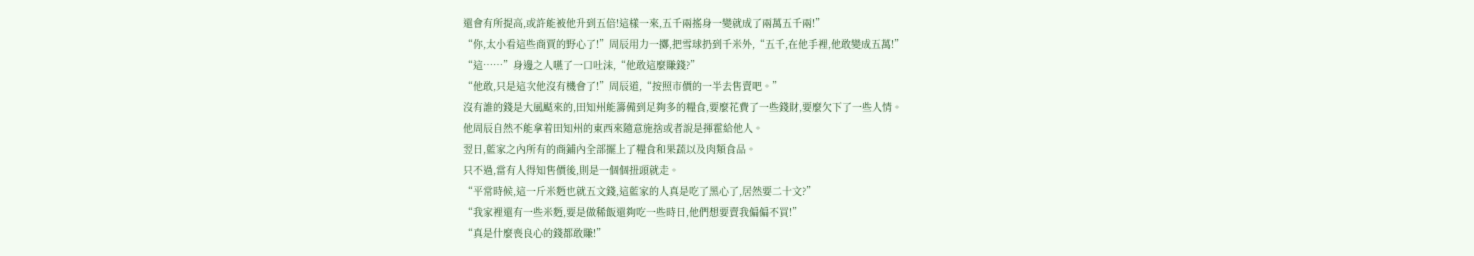還會有所提高,或許能被他升到五倍!這樣一來,五千兩搖身一變就成了兩萬五千兩!”
“你,太小看這些商賈的野心了!”周辰用力一擲,把雪球扔到千米外,“五千,在他手裡,他敢變成五萬!”
“這……”身邊之人嚥了一口吐沫,“他敢這麼賺錢?”
“他敢,只是這次他沒有機會了!”周辰道,“按照市價的一半去售賣吧。”
沒有誰的錢是大風颳來的,田知州能籌備到足夠多的糧食,要麼花費了一些錢財,要麼欠下了一些人情。
他周辰自然不能拿着田知州的東西來隨意施捨或者說是揮霍給他人。
翌日,藍家之內所有的商鋪內全部擺上了糧食和果蔬以及肉類食品。
只不過,當有人得知售價後,則是一個個扭頭就走。
“平常時候,這一斤米麪也就五文錢,這藍家的人真是吃了黑心了,居然要二十文?”
“我家裡還有一些米麪,要是做稀飯還夠吃一些時日,他們想要賣我偏偏不買!”
“真是什麼喪良心的錢都敢賺!”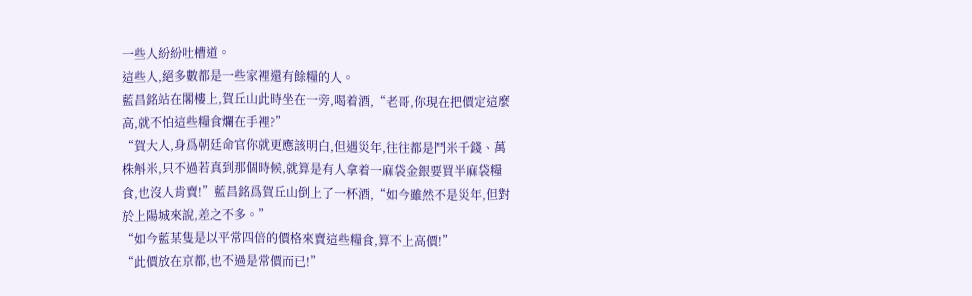一些人紛紛吐槽道。
這些人,絕多數都是一些家裡還有餘糧的人。
藍昌銘站在閣樓上,賀丘山此時坐在一旁,喝着酒,“老哥,你現在把價定這麼高,就不怕這些糧食爛在手裡?”
“賀大人,身爲朝廷命官你就更應該明白,但遇災年,往往都是鬥米千錢、萬株斛米,只不過若真到那個時候,就算是有人拿着一麻袋金銀要買半麻袋糧食,也沒人肯賣!”藍昌銘爲賀丘山倒上了一杯酒,“如今雖然不是災年,但對於上陽城來說,差之不多。”
“如今藍某隻是以平常四倍的價格來賣這些糧食,算不上高價!”
“此價放在京都,也不過是常價而已!”